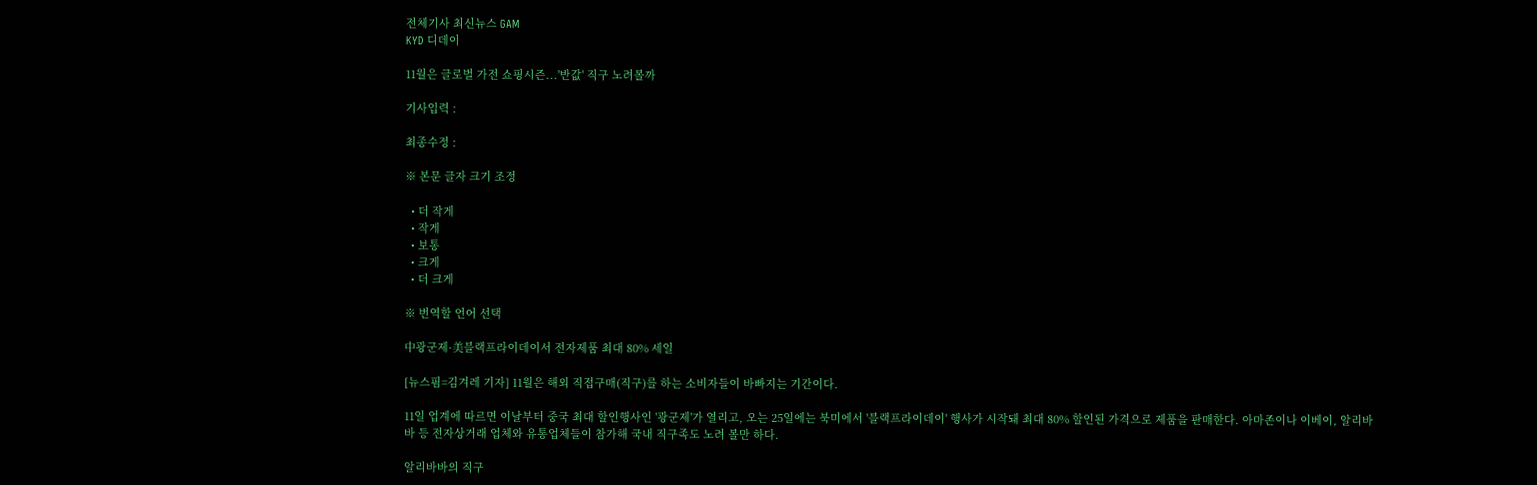전체기사 최신뉴스 GAM
KYD 디데이

11월은 글로벌 가전 쇼핑시즌...'반값' 직구 노려볼까

기사입력 :

최종수정 :

※ 본문 글자 크기 조정

  • 더 작게
  • 작게
  • 보통
  • 크게
  • 더 크게

※ 번역할 언어 선택

中광군제·美블랙프라이데이서 전자제품 최대 80% 세일

[뉴스핌=김겨레 기자] 11월은 해외 직접구매(직구)를 하는 소비자들이 바빠지는 기간이다.

11일 업계에 따르면 이날부터 중국 최대 할인행사인 '광군제'가 열리고, 오는 25일에는 북미에서 '블랙프라이데이' 행사가 시작돼 최대 80% 할인된 가격으로 제품을 판매한다. 아마존이나 이베이, 알리바바 등 전자상거래 업체와 유통업체들이 참가해 국내 직구족도 노려 볼만 하다.

알리바바의 직구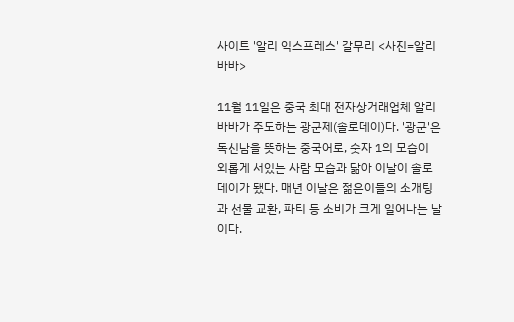사이트 '알리 익스프레스' 갈무리 <사진=알리바바>

11월 11일은 중국 최대 전자상거래업체 알리바바가 주도하는 광군제(솔로데이)다. '광군'은 독신남을 뜻하는 중국어로, 숫자 1의 모습이 외롭게 서있는 사람 모습과 닮아 이날이 솔로데이가 됐다. 매년 이날은 젊은이들의 소개팅과 선물 교환, 파티 등 소비가 크게 일어나는 날이다.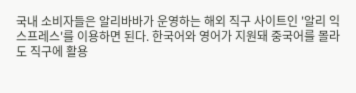국내 소비자들은 알리바바가 운영하는 해외 직구 사이트인 '알리 익스프레스'를 이용하면 된다. 한국어와 영어가 지원돼 중국어를 몰라도 직구에 활용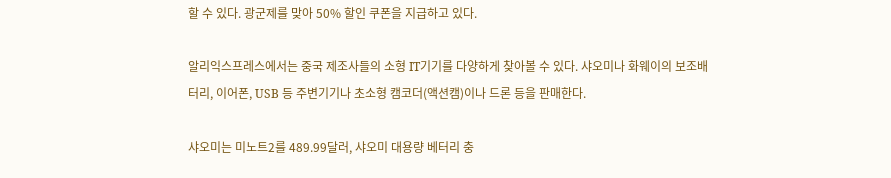할 수 있다. 광군제를 맞아 50% 할인 쿠폰을 지급하고 있다.

알리익스프레스에서는 중국 제조사들의 소형 IT기기를 다양하게 찾아볼 수 있다. 샤오미나 화웨이의 보조배터리, 이어폰, USB 등 주변기기나 초소형 캠코더(액션캠)이나 드론 등을 판매한다.

샤오미는 미노트2를 489.99달러, 샤오미 대용량 베터리 충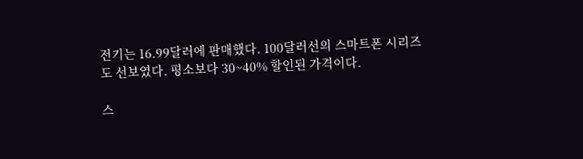전기는 16.99달러에 판매했다. 100달러선의 스마트폰 시리즈도 선보였다. 평소보다 30~40% 할인된 가격이다.

스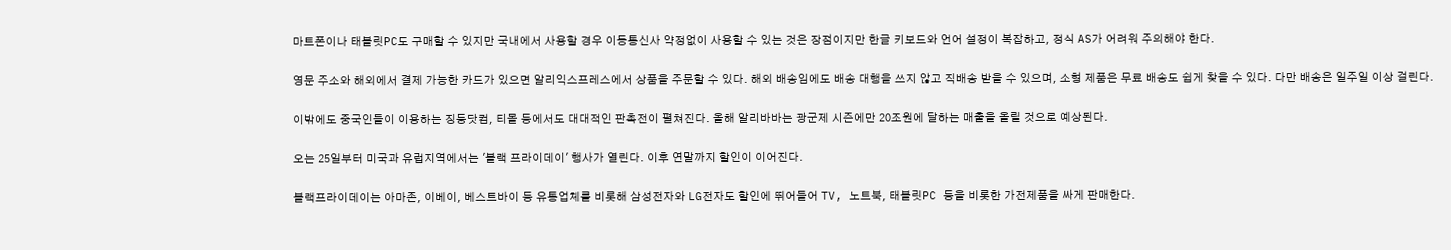마트폰이나 태블릿PC도 구매할 수 있지만 국내에서 사용할 경우 이동통신사 약정없이 사용할 수 있는 것은 장점이지만 한글 키보드와 언어 설정이 복잡하고, 정식 AS가 어려워 주의해야 한다.

영문 주소와 해외에서 결제 가능한 카드가 있으면 알리익스프레스에서 상품을 주문할 수 있다. 해외 배송임에도 배송 대행을 쓰지 않고 직배송 받을 수 있으며, 소형 제품은 무료 배송도 쉽게 찾을 수 있다. 다만 배송은 일주일 이상 걸린다.

이밖에도 중국인들이 이용하는 징둥닷컴, 티몰 등에서도 대대적인 판촉전이 펼쳐진다. 올해 알리바바는 광군제 시즌에만 20조원에 달하는 매출을 올릴 것으로 예상된다.

오는 25일부터 미국과 유럽지역에서는 '블랙 프라이데이' 행사가 열린다. 이후 연말까지 할인이 이어진다.

블랙프라이데이는 아마존, 이베이, 베스트바이 등 유통업체를 비롯해 삼성전자와 LG전자도 할인에 뛰어들어 TV, 노트북, 태블릿PC 등을 비롯한 가전제품을 싸게 판매한다.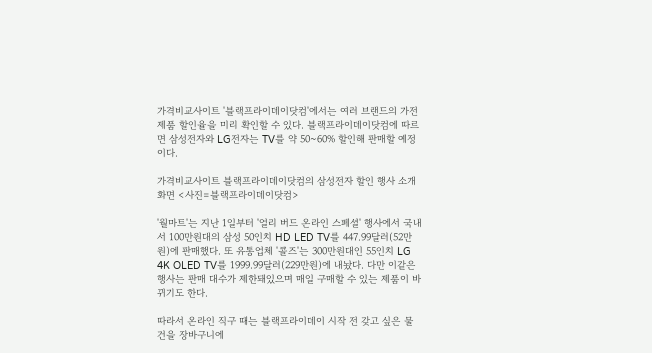가격비교사이트 '블랙프라이데이닷컴'에서는 여러 브랜드의 가전제품 할인율을 미리 확인할 수 있다. 블랙프라이데이닷컴에 따르면 삼성전자와 LG전자는 TV를 약 50~60% 할인해 판매할 예정이다.

가격비교사이트 블랙프라이데이닷컴의 삼성전자 할인 행사 소개 화면 <사진=블랙프라이데이닷컴>

'월마트'는 지난 1일부터 '얼리 버드 온라인 스페셜' 행사에서 국내서 100만원대의 삼성 50인치 HD LED TV를 447.99달러(52만원)에 판매했다. 또 유통업체 '콜즈'는 300만원대인 55인치 LG 4K OLED TV를 1999.99달러(229만원)에 내놨다. 다만 이같은 행사는 판매 대수가 제한돼있으며 매일 구매할 수 있는 제품이 바뀌기도 한다.

따라서 온라인 직구 때는 블랙프라이데이 시작 전 갖고 싶은 물건을 장바구니에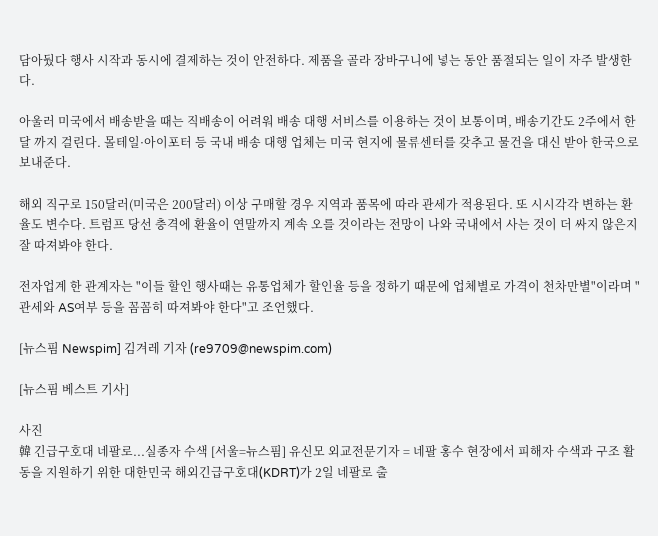담아뒀다 행사 시작과 동시에 결제하는 것이 안전하다. 제품을 골라 장바구니에 넣는 동안 품절되는 일이 자주 발생한다.

아울러 미국에서 배송받을 때는 직배송이 어려워 배송 대행 서비스를 이용하는 것이 보통이며, 배송기간도 2주에서 한 달 까지 걸린다. 몰테일·아이포터 등 국내 배송 대행 업체는 미국 현지에 물류센터를 갖추고 물건을 대신 받아 한국으로 보내준다.

해외 직구로 150달러(미국은 200달러) 이상 구매할 경우 지역과 품목에 따라 관세가 적용된다. 또 시시각각 변하는 환율도 변수다. 트럼프 당선 충격에 환율이 연말까지 계속 오를 것이라는 전망이 나와 국내에서 사는 것이 더 싸지 않은지 잘 따져봐야 한다.

전자업계 한 관계자는 "이들 할인 행사때는 유통업체가 할인율 등을 정하기 때문에 업체별로 가격이 천차만별"이라며 "관세와 AS여부 등을 꼼꼼히 따져봐야 한다"고 조언했다.

[뉴스핌 Newspim] 김겨레 기자 (re9709@newspim.com)

[뉴스핌 베스트 기사]

사진
韓 긴급구호대 네팔로...실종자 수색 [서울=뉴스핌] 유신모 외교전문기자 = 네팔 홍수 현장에서 피해자 수색과 구조 활동을 지원하기 위한 대한민국 해외긴급구호대(KDRT)가 2일 네팔로 출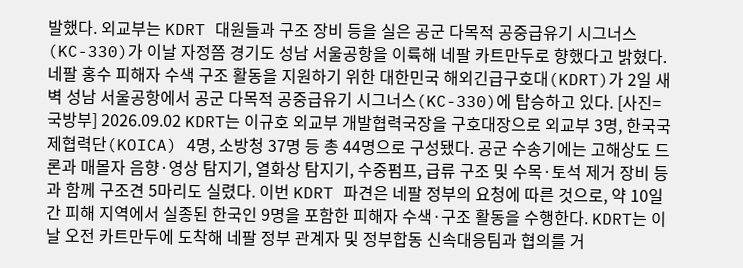발했다. 외교부는 KDRT 대원들과 구조 장비 등을 실은 공군 다목적 공중급유기 시그너스(KC-330)가 이날 자정쯤 경기도 성남 서울공항을 이륙해 네팔 카트만두로 향했다고 밝혔다. 네팔 홍수 피해자 수색 구조 활동을 지원하기 위한 대한민국 해외긴급구호대(KDRT)가 2일 새벽 성남 서울공항에서 공군 다목적 공중급유기 시그너스(KC-330)에 탑승하고 있다. [사진=국방부] 2026.09.02 KDRT는 이규호 외교부 개발협력국장을 구호대장으로 외교부 3명, 한국국제협력단(KOICA) 4명, 소방청 37명 등 총 44명으로 구성됐다. 공군 수송기에는 고해상도 드론과 매몰자 음향·영상 탐지기, 열화상 탐지기, 수중펌프, 급류 구조 및 수목·토석 제거 장비 등과 함께 구조견 5마리도 실렸다. 이번 KDRT 파견은 네팔 정부의 요청에 따른 것으로, 약 10일간 피해 지역에서 실종된 한국인 9명을 포함한 피해자 수색·구조 활동을 수행한다. KDRT는 이날 오전 카트만두에 도착해 네팔 정부 관계자 및 정부합동 신속대응팀과 협의를 거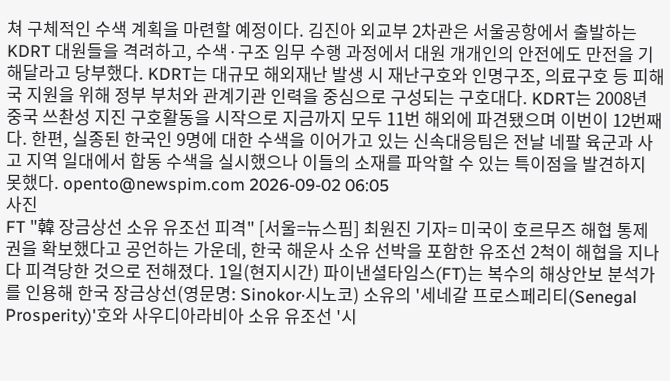쳐 구체적인 수색 계획을 마련할 예정이다. 김진아 외교부 2차관은 서울공항에서 출발하는 KDRT 대원들을 격려하고, 수색·구조 임무 수행 과정에서 대원 개개인의 안전에도 만전을 기해달라고 당부했다. KDRT는 대규모 해외재난 발생 시 재난구호와 인명구조, 의료구호 등 피해국 지원을 위해 정부 부처와 관계기관 인력을 중심으로 구성되는 구호대다. KDRT는 2008년 중국 쓰촨성 지진 구호활동을 시작으로 지금까지 모두 11번 해외에 파견됐으며 이번이 12번째다. 한편, 실종된 한국인 9명에 대한 수색을 이어가고 있는 신속대응팀은 전날 네팔 육군과 사고 지역 일대에서 합동 수색을 실시했으나 이들의 소재를 파악할 수 있는 특이점을 발견하지 못했다. opento@newspim.com 2026-09-02 06:05
사진
FT "韓 장금상선 소유 유조선 피격" [서울=뉴스핌] 최원진 기자= 미국이 호르무즈 해협 통제권을 확보했다고 공언하는 가운데, 한국 해운사 소유 선박을 포함한 유조선 2척이 해협을 지나다 피격당한 것으로 전해졌다. 1일(현지시간) 파이낸셜타임스(FT)는 복수의 해상안보 분석가를 인용해 한국 장금상선(영문명: Sinokor·시노코) 소유의 '세네갈 프로스페리티(Senegal Prosperity)'호와 사우디아라비아 소유 유조선 '시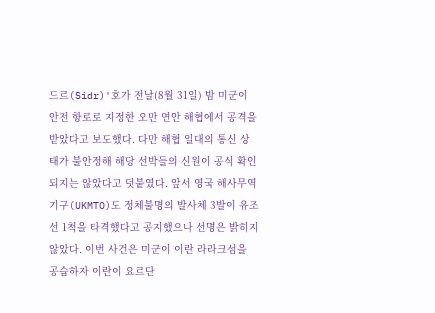드르(Sidr)'호가 전날(8월 31일) 밤 미군이 안전 항로로 지정한 오만 연안 해협에서 공격을 받았다고 보도했다. 다만 해협 일대의 통신 상태가 불안정해 해당 선박들의 신원이 공식 확인되지는 않았다고 덧붙였다. 앞서 영국 해사무역기구(UKMTO)도 정체불명의 발사체 3발이 유조선 1척을 타격했다고 공지했으나 선명은 밝히지 않았다. 이번 사건은 미군이 이란 라라크섬을 공습하자 이란이 요르단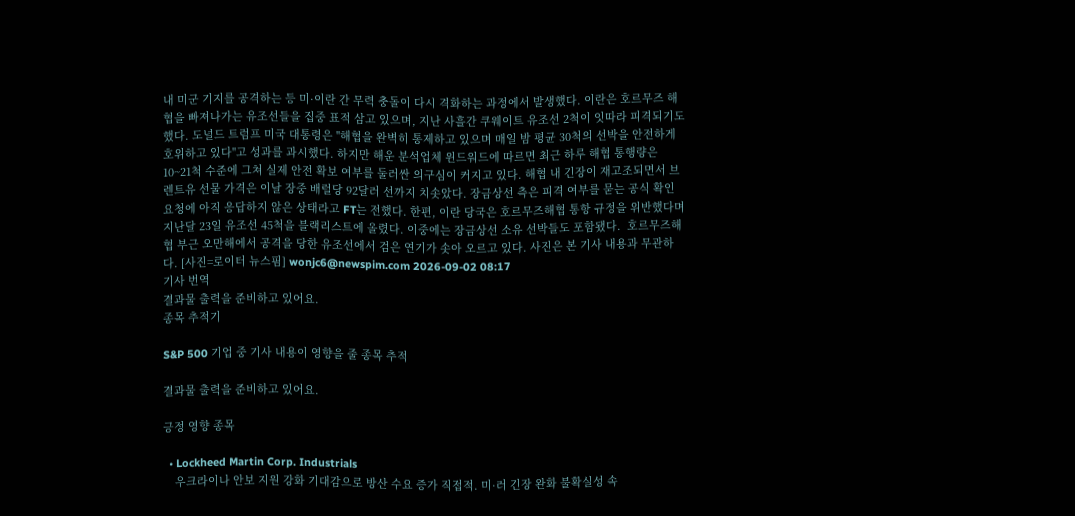내 미군 기지를 공격하는 등 미·이란 간 무력 충돌이 다시 격화하는 과정에서 발생했다. 이란은 호르무즈 해협을 빠져나가는 유조선들을 집중 표적 삼고 있으며, 지난 사흘간 쿠웨이트 유조선 2척이 잇따라 피격되기도 했다. 도널드 트럼프 미국 대통령은 "해협을 완벽히 통제하고 있으며 매일 밤 평균 30척의 선박을 안전하게 호위하고 있다"고 성과를 과시했다. 하지만 해운 분석업체 윈드워드에 따르면 최근 하루 해협 통행량은 10~21척 수준에 그쳐 실제 안전 확보 여부를 둘러싼 의구심이 커지고 있다. 해협 내 긴장이 재고조되면서 브렌트유 선물 가격은 이날 장중 배럴당 92달러 선까지 치솟았다. 장금상선 측은 피격 여부를 묻는 공식 확인 요청에 아직 응답하지 않은 상태라고 FT는 전했다. 한편, 이란 당국은 호르무즈해협 통항 규정을 위반했다며 지난달 23일 유조선 45척을 블랙리스트에 올렸다. 이중에는 장금상선 소유 선박들도 포함됐다.  호르무즈해협 부근 오만해에서 공격을 당한 유조선에서 검은 연기가 솟아 오르고 있다. 사진은 본 기사 내용과 무관하다. [사진=로이터 뉴스핌] wonjc6@newspim.com 2026-09-02 08:17
기사 번역
결과물 출력을 준비하고 있어요.
종목 추적기

S&P 500 기업 중 기사 내용이 영향을 줄 종목 추적

결과물 출력을 준비하고 있어요.

긍정 영향 종목

  • Lockheed Martin Corp. Industrials
    우크라이나 안보 지원 강화 기대감으로 방산 수요 증가 직접적. 미·러 긴장 완화 불확실성 속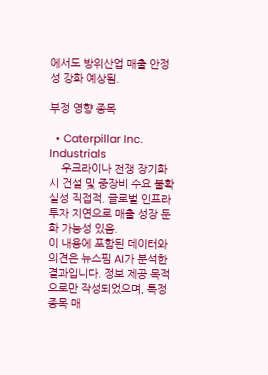에서도 방위산업 매출 안정성 강화 예상됨.

부정 영향 종목

  • Caterpillar Inc. Industrials
    우크라이나 전쟁 장기화 시 건설 및 중장비 수요 불확실성 직접적. 글로벌 인프라 투자 지연으로 매출 성장 둔화 가능성 있음.
이 내용에 포함된 데이터와 의견은 뉴스핌 AI가 분석한 결과입니다. 정보 제공 목적으로만 작성되었으며, 특정 종목 매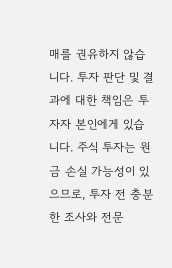매를 권유하지 않습니다. 투자 판단 및 결과에 대한 책임은 투자자 본인에게 있습니다. 주식 투자는 원금 손실 가능성이 있으므로, 투자 전 충분한 조사와 전문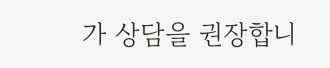가 상담을 권장합니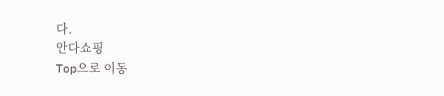다.
안다쇼핑
Top으로 이동